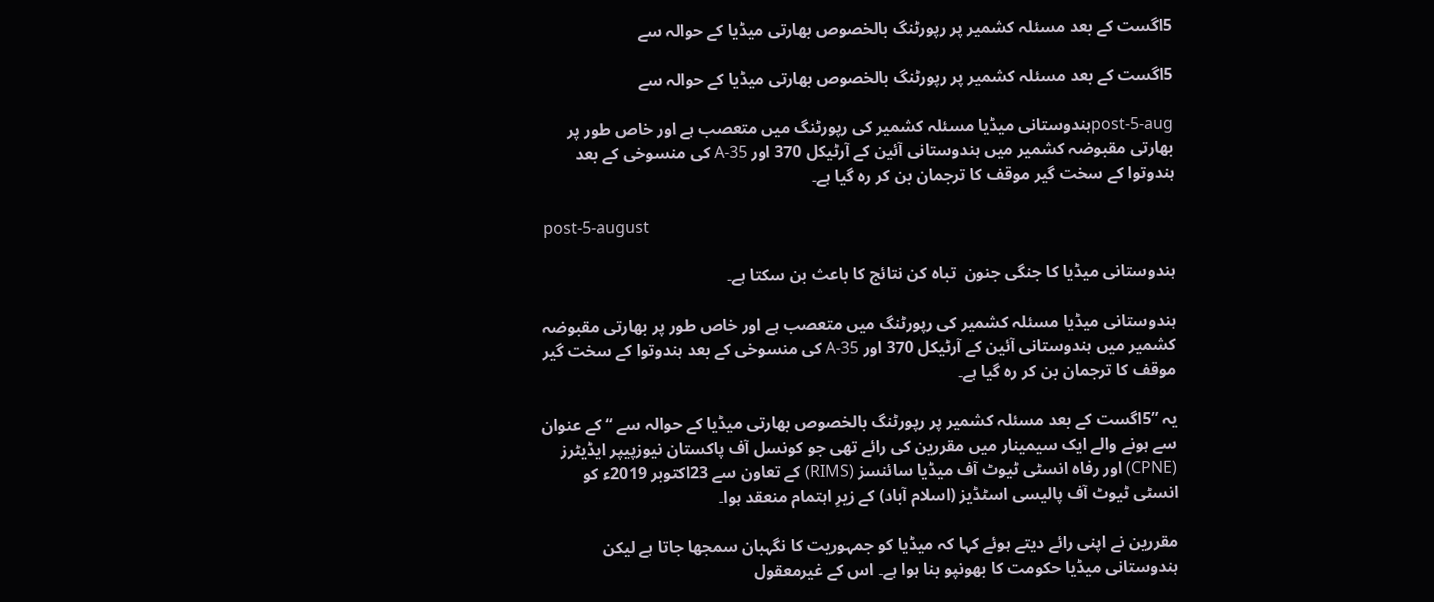5اگست کے بعد مسئلہ کشمیر پر رپورٹنگ بالخصوص بھارتی میڈیا کے حوالہ سے

5اگست کے بعد مسئلہ کشمیر پر رپورٹنگ بالخصوص بھارتی میڈیا کے حوالہ سے

post-5-augہندوستانی میڈیا مسئلہ کشمیر کی رپورٹنگ میں متعصب ہے اور خاص طور پر بھارتی مقبوضہ کشمیر میں ہندوستانی آئین کے آرٹیکل 370 اور A-35 کی منسوخی کے بعد ہندوتوا کے سخت گیر موقف کا ترجمان بن کر رہ گیا ہے۔

 post-5-august

ہندوستانی میڈیا کا جنگی جنون  تباہ کن نتائج کا باعث بن سکتا ہے۔

ہندوستانی میڈیا مسئلہ کشمیر کی رپورٹنگ میں متعصب ہے اور خاص طور پر بھارتی مقبوضہ کشمیر میں ہندوستانی آئین کے آرٹیکل 370 اور A-35 کی منسوخی کے بعد ہندوتوا کے سخت گیر موقف کا ترجمان بن کر رہ گیا ہے۔

یہ ”5اگست کے بعد مسئلہ کشمیر پر رپورٹنگ بالخصوص بھارتی میڈیا کے حوالہ سے “ کے عنوان سے ہونے والے ایک سیمینار میں مقررین کی رائے تھی جو کونسل آف پاکستان نیوزپیپر ایڈیٹرز (CPNE) اور رفاہ انسٹی ٹیوٹ آف میڈیا سائنسز (RIMS) کے تعاون سے 23اکتوبر 2019ء کو انسٹی ٹیوٹ آف پالیسی اسٹڈیز (اسلام آباد) کے زیرِ اہتمام منعقد ہوا۔

مقررین نے اپنی رائے دیتے ہوئے کہا کہ میڈیا کو جمہوریت کا نگہبان سمجھا جاتا ہے لیکن ہندوستانی میڈیا حکومت کا بھونپو بنا ہوا ہے۔ اس کے غیرمعقول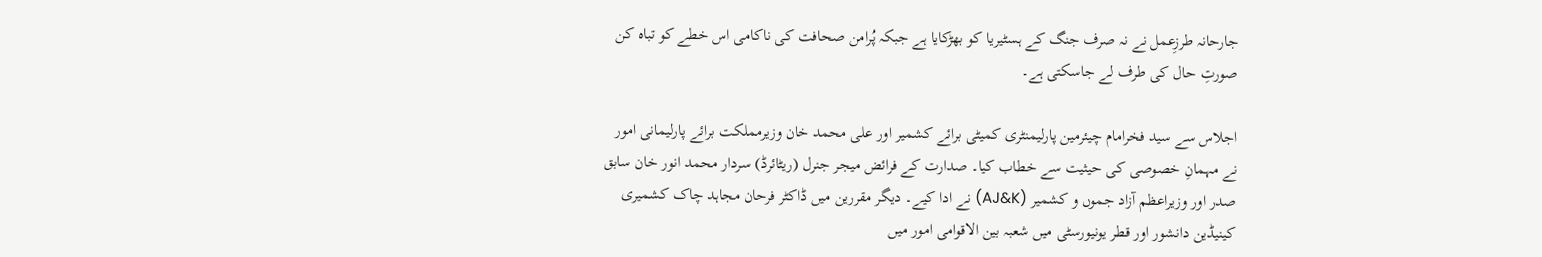جارحانہ طرزِعمل نے نہ صرف جنگ کے ہسٹیریا کو بھڑکایا ہے جبکہ پُرامن صحافت کی ناکامی اس خطے کو تباہ کن صورتِ حال کی طرف لے جاسکتی ہے۔

اجلاس سے سید فخرامام چیئرمین پارلیمنٹری کمیٹی برائے کشمیر اور علی محمد خان وزیرمملکت برائے پارلیمانی امور نے مہمانِ خصوصی کی حیثیت سے خطاب کیا۔ صدارت کے فرائض میجر جنرل (ریٹائرڈ) سردار محمد انور خان سابق صدر اور وزیراعظم آزاد جموں و کشمیر (AJ&K) نے ادا کیے۔ دیگر مقررین میں ڈاکٹر فرحان مجاہد چاک کشمیری کینیڈین دانشور اور قطر یونیورسٹی میں شعبہ بین الاقوامی امور میں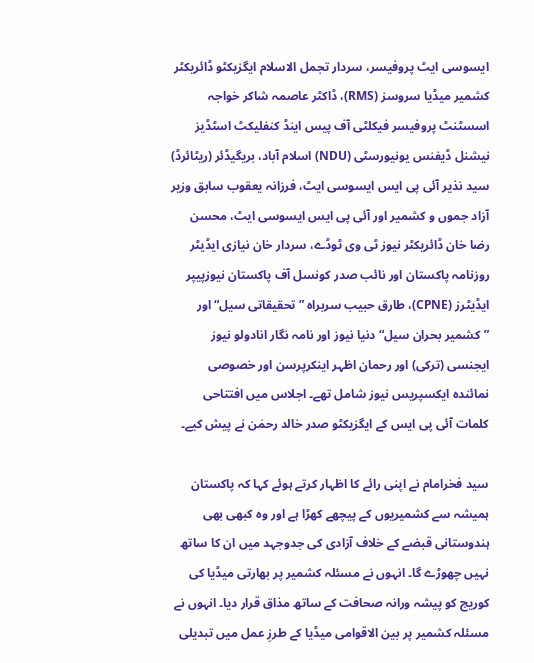ایسوسی ایٹ پروفیسر، سردار تجمل الاسلام ایگزیکٹو ڈائریکٹر کشمیر میڈیا سروسز (RMS)، ڈاکٹر عاصمہ شاکر خواجہ اسسٹنٹ پروفیسر فیکلٹی آف پیس اینڈ کنفلیکٹ اسٹڈیز نیشنل ڈیفنس یونیورسٹی (NDU) اسلام آباد، بریگیڈئر (ریٹائرڈ) سید نذیر آئی پی ایس ایسوسی ایٹ، فرزانہ یعقوب سابق وزیر آزاد جموں و کشمیر اور آئی پی ایس ایسوسی ایٹ، محسن رضا خان ڈائریکٹر نیوز ٹی وی ٹوڈے، سردار خان نیازی ایڈیٹر روزنامہ پاکستان اور نائب صدر کونسل آف پاکستان نیوزپیپر ایڈیٹرز (CPNE)، طارق حبیب سربراہ ”تحقیقاتی سیل“ اور ”کشمیر بحران سیل“ دنیا نیوز اور نامہ نگار انادولو نیوز ایجنسی (ترکی) اور رحمان اظہر اینکرپرسن اور خصوصی نمائندہ ایکسپریس نیوز شامل تھے۔ اجلاس میں افتتاحی کلمات آئی پی ایس کے ایگزیکٹو صدر خالد رحمٰن نے پیش کیے۔

سید فخرامام نے اپنی رائے کا اظہار کرتے ہوئے کہا کہ پاکستان ہمیشہ سے کشمیریوں کے پیچھے کھڑا ہے اور وہ کبھی بھی ہندوستانی قبضے کے خلاف آزادی کی جدوجہد میں ان کا ساتھ نہیں چھوڑے گا۔ انہوں نے مسئلہ کشمیر پر بھارتی میڈیا کی کوریج کو پیشہ ورانہ صحافت کے ساتھ مذاق قرار دیا۔ انہوں نے مسئلہ کشمیر پر بین الاقوامی میڈیا کے طرزِ عمل میں تبدیلی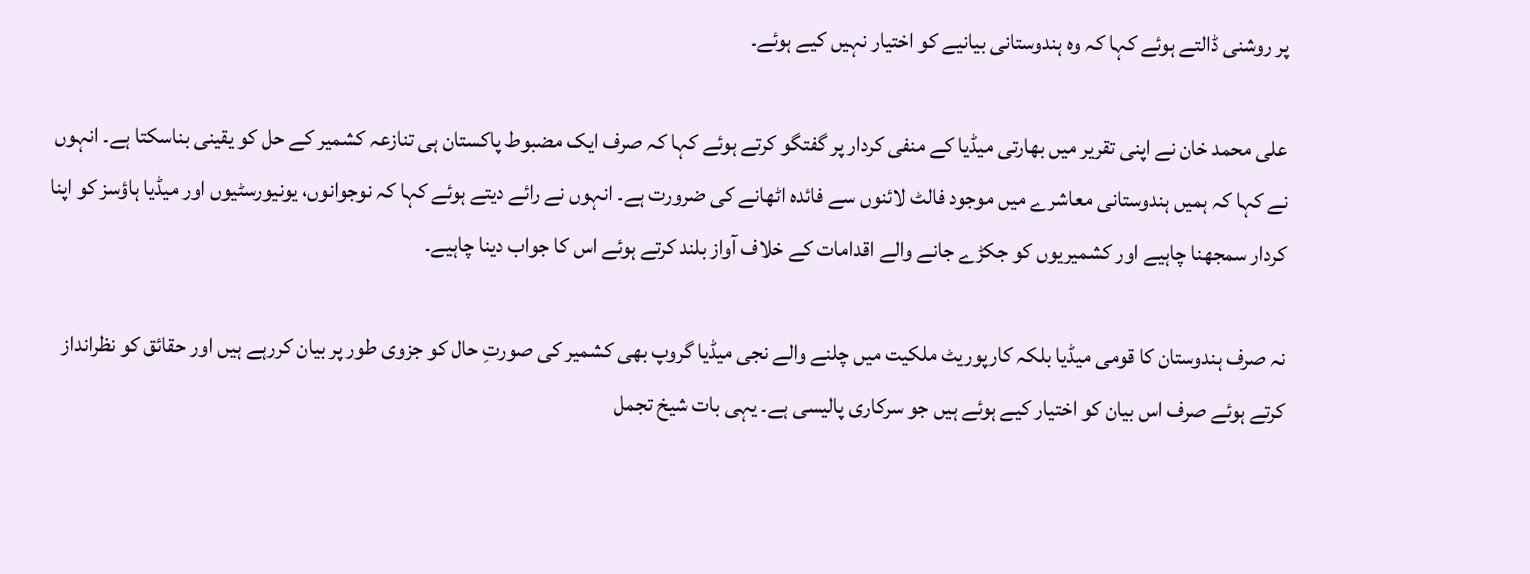پر روشنی ڈالتے ہوئے کہا کہ وہ ہندوستانی بیانیے کو اختیار نہیں کیے ہوئے۔

علی محمد خان نے اپنی تقریر میں بھارتی میڈیا کے منفی کردار پر گفتگو کرتے ہوئے کہا کہ صرف ایک مضبوط پاکستان ہی تنازعہ کشمیر کے حل کو یقینی بناسکتا ہے۔ انہوں نے کہا کہ ہمیں ہندوستانی معاشرے میں موجود فالٹ لائنوں سے فائدہ اٹھانے کی ضرورت ہے۔ انہوں نے رائے دیتے ہوئے کہا کہ نوجوانوں، یونیورسٹیوں اور میڈیا ہاؤسز کو اپنا کردار سمجھنا چاہیے اور کشمیریوں کو جکڑے جانے والے اقدامات کے خلاف آواز بلند کرتے ہوئے اس کا جواب دینا چاہیے۔

نہ صرف ہندوستان کا قومی میڈیا بلکہ کارپوریٹ ملکیت میں چلنے والے نجی میڈیا گروپ بھی کشمیر کی صورتِ حال کو جزوی طور پر بیان کررہے ہیں اور حقائق کو نظرانداز کرتے ہوئے صرف اس بیان کو اختیار کیے ہوئے ہیں جو سرکاری پالیسی ہے۔ یہی بات شیخ تجمل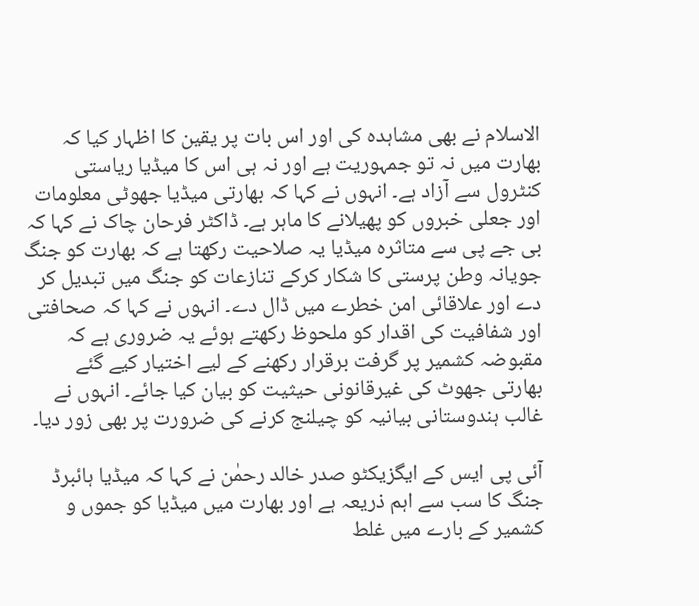الاسلام نے بھی مشاہدہ کی اور اس بات پر یقین کا اظہار کیا کہ بھارت میں نہ تو جمہوریت ہے اور نہ ہی اس کا میڈیا ریاستی کنٹرول سے آزاد ہے۔ انہوں نے کہا کہ بھارتی میڈیا جھوٹی معلومات اور جعلی خبروں کو پھیلانے کا ماہر ہے۔ ڈاکٹر فرحان چاک نے کہا کہ بی جے پی سے متاثرہ میڈیا یہ صلاحیت رکھتا ہے کہ بھارت کو جنگ جویانہ وطن پرستی کا شکار کرکے تنازعات کو جنگ میں تبدیل کر دے اور علاقائی امن خطرے میں ڈال دے۔ انہوں نے کہا کہ صحافتی اور شفافیت کی اقدار کو ملحوظ رکھتے ہوئے یہ ضروری ہے کہ  مقبوضہ کشمیر پر گرفت برقرار رکھنے کے لیے اختیار کیے گئے بھارتی جھوٹ کی غیرقانونی حیثیت کو بیان کیا جائے۔ انہوں نے غالب ہندوستانی بیانیہ کو چیلنج کرنے کی ضرورت پر بھی زور دیا۔

آئی پی ایس کے ایگزیکٹو صدر خالد رحمٰن نے کہا کہ میڈیا ہائبرڈ جنگ کا سب سے اہم ذریعہ ہے اور بھارت میں میڈیا کو جموں و کشمیر کے بارے میں غلط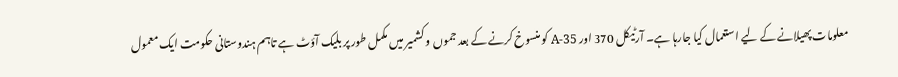معلومات پھیلانے کے لیے استعمال کیا جارہا ہے۔ آرٹیکل 370 اور A-35 کو منسوخ کرنے کے بعد جموں و کشمیر میں مکمل طور پر بلیک آؤٹ ہے تاہم ہندوستانی حکومت ایک معمول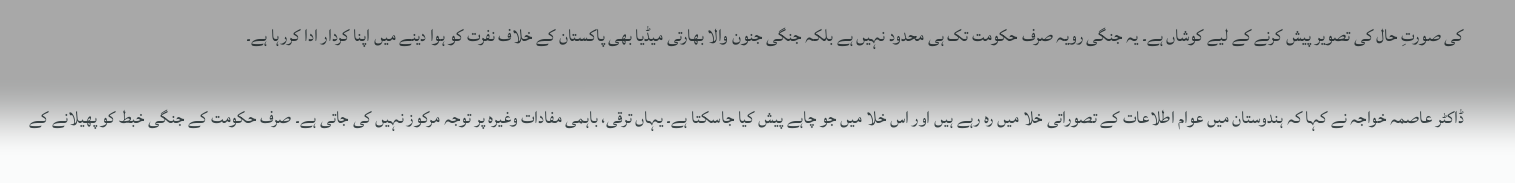کی صورتِ حال کی تصویر پیش کرنے کے لیے کوشاں ہے۔ یہ جنگی رویہ صرف حکومت تک ہی محدود نہیں ہے بلکہ جنگی جنون والا بھارتی میڈیا بھی پاکستان کے خلاف نفرت کو ہوا دینے میں اپنا کردار ادا کررہا ہے۔

ڈاکٹر عاصمہ خواجہ نے کہا کہ ہندوستان میں عوام اطلاعات کے تصوراتی خلا میں رہ رہے ہیں اور اس خلا میں جو چاہے پیش کیا جاسکتا ہے۔ یہاں ترقی، باہمی مفادات وغیرہ پر توجہ مرکوز نہیں کی جاتی ہے۔ صرف حکومت کے جنگی خبط کو پھیلانے کے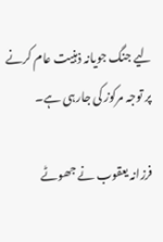لیے جنگ جویانہ ذہنیت عام کرنے پر توجہ مرکوز کی جارہی ہے۔

فرزانہ یعقوب نے جھوٹے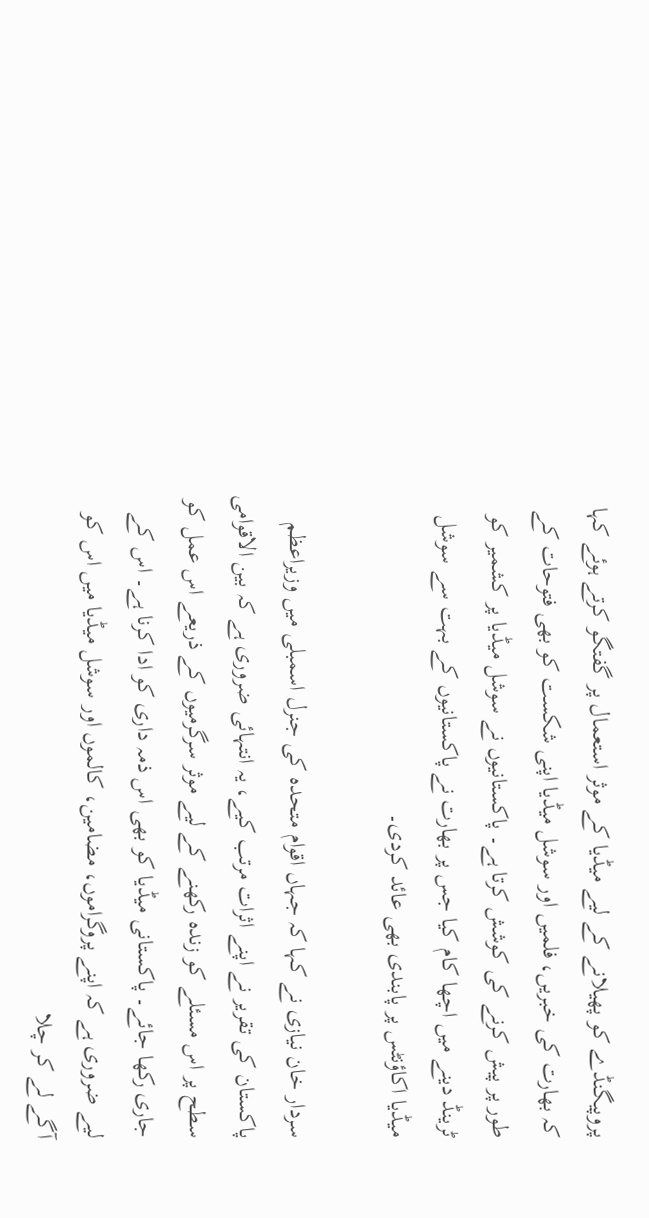پروپیگنڈے کو پھیلانے کے لیے میڈیا کے موثر استعمال پر گفتگو کرتے ہوئے کہا کہ بھارت کی خبریں، فلمیں اور سوشل میڈیا اپنی شکست کو بھی فتوحات کے طور پر پیش کرنے کی کوشش کرتا ہے۔ پاکستانیوں نے سوشل میڈیا پر کشمیر کو ٹرینڈ دینے میں اچھا کام کیا جس پر بھارت نے پاکستانیوں کے بہت سے سوشل میڈیا اکاؤنٹس پر پابندی بھی عائد کردی۔

سردار خان نیازی نے کہا کہ جہاں اقوام متحدہ کی جنرل اسمبلی میں وزیراعظم پاکستان کی تقریر نے اپنے اثرات مرتب کیے، یہ انتہائی ضروری ہے کہ بین الاقوامی سطح پر اس مسئلے کو زندہ رکھنے کے لیے موثر سرگرمیوں کے ذریعے اس عمل کو جاری رکھا جائے۔ پاکستانی میڈیا کو بھی اس ذمہ داری کو ادا کرنا ہے۔ اس کے لیے ضروری ہے کہ اپنے پروگراموں، مضامین، کالموں اور سوشل میڈیا میں اس کو آگے لے کر چلا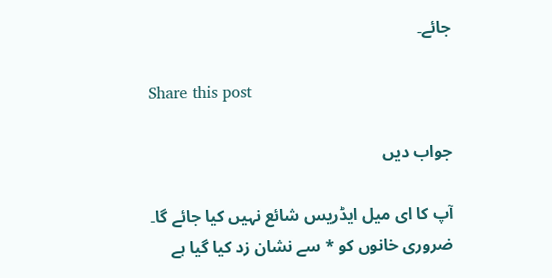جائے۔

Share this post

جواب دیں

آپ کا ای میل ایڈریس شائع نہیں کیا جائے گا۔ ضروری خانوں کو * سے نشان زد کیا گیا ہے